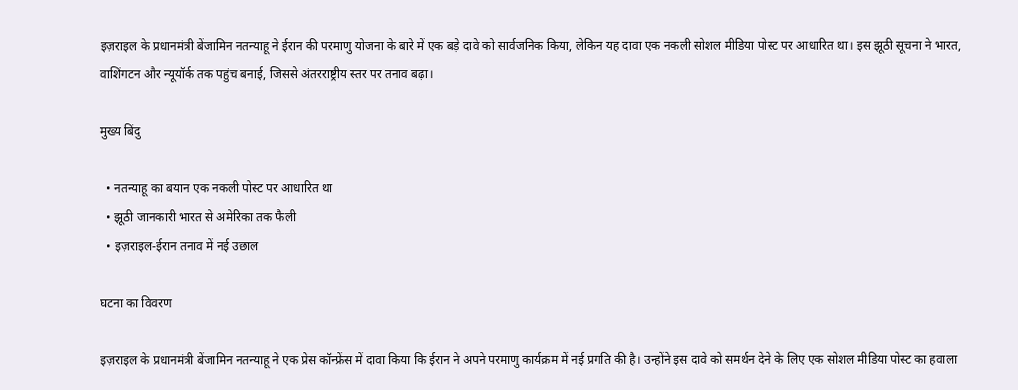इज़राइल के प्रधानमंत्री बेंजामिन नतन्याहू ने ईरान की परमाणु योजना के बारे में एक बड़े दावे को सार्वजनिक किया, लेकिन यह दावा एक नकली सोशल मीडिया पोस्ट पर आधारित था। इस झूठी सूचना ने भारत, वाशिंगटन और न्यूयॉर्क तक पहुंच बनाई, जिससे अंतरराष्ट्रीय स्तर पर तनाव बढ़ा।

मुख्य बिंदु

  • नतन्याहू का बयान एक नकली पोस्ट पर आधारित था
  • झूठी जानकारी भारत से अमेरिका तक फैली
  • इज़राइल‑ईरान तनाव में नई उछाल

घटना का विवरण

इज़राइल के प्रधानमंत्री बेंजामिन नतन्याहू ने एक प्रेस कॉन्फ्रेंस में दावा किया कि ईरान ने अपने परमाणु कार्यक्रम में नई प्रगति की है। उन्होंने इस दावे को समर्थन देने के लिए एक सोशल मीडिया पोस्ट का हवाला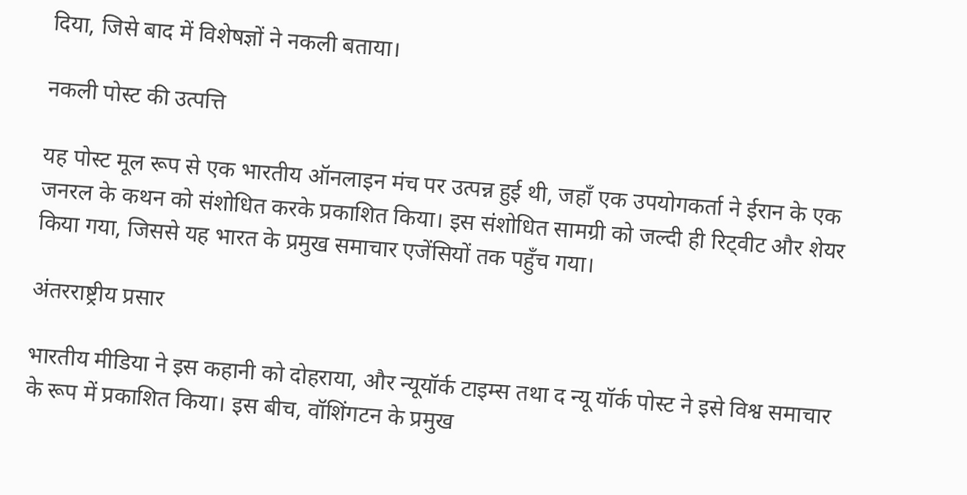दिया, जिसे बाद में विशेषज्ञों ने नकली बताया।

नकली पोस्ट की उत्पत्ति

यह पोस्ट मूल रूप से एक भारतीय ऑनलाइन मंच पर उत्पन्न हुई थी, जहाँ एक उपयोगकर्ता ने ईरान के एक जनरल के कथन को संशोधित करके प्रकाशित किया। इस संशोधित सामग्री को जल्दी ही रिट्वीट और शेयर किया गया, जिससे यह भारत के प्रमुख समाचार एजेंसियों तक पहुँच गया।

अंतरराष्ट्रीय प्रसार

भारतीय मीडिया ने इस कहानी को दोहराया, और न्यूयॉर्क टाइम्स तथा द न्यू यॉर्क पोस्ट ने इसे विश्व समाचार के रूप में प्रकाशित किया। इस बीच, वॉशिंगटन के प्रमुख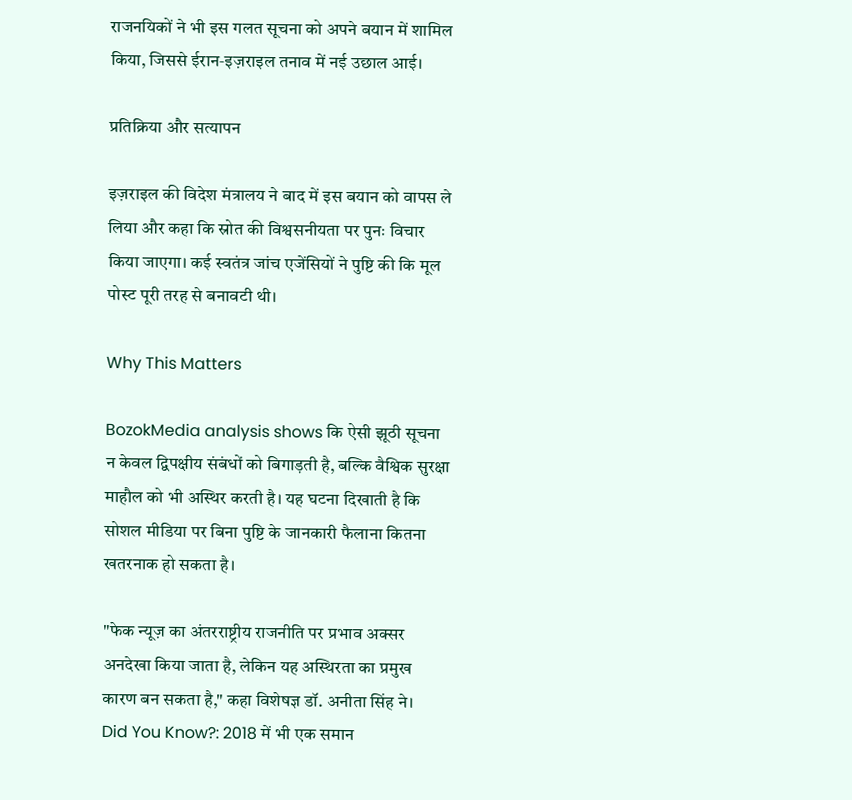राजनयिकों ने भी इस गलत सूचना को अपने बयान में शामिल किया, जिससे ईरान‑इज़राइल तनाव में नई उछाल आई।

प्रतिक्रिया और सत्यापन

इज़राइल की विदेश मंत्रालय ने बाद में इस बयान को वापस ले लिया और कहा कि स्रोत की विश्वसनीयता पर पुनः विचार किया जाएगा। कई स्वतंत्र जांच एजेंसियों ने पुष्टि की कि मूल पोस्ट पूरी तरह से बनावटी थी।

Why This Matters

BozokMedia analysis shows कि ऐसी झूठी सूचना न केवल द्विपक्षीय संबंधों को बिगाड़ती है, बल्कि वैश्विक सुरक्षा माहौल को भी अस्थिर करती है। यह घटना दिखाती है कि सोशल मीडिया पर बिना पुष्टि के जानकारी फैलाना कितना खतरनाक हो सकता है।

"फेक न्यूज़ का अंतरराष्ट्रीय राजनीति पर प्रभाव अक्सर अनदेखा किया जाता है, लेकिन यह अस्थिरता का प्रमुख कारण बन सकता है," कहा विशेषज्ञ डॉ. अनीता सिंह ने।
Did You Know?: 2018 में भी एक समान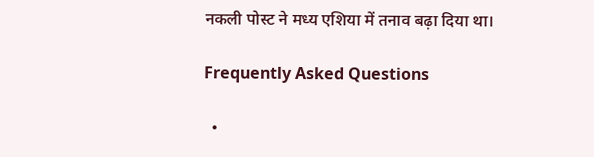नकली पोस्ट ने मध्य एशिया में तनाव बढ़ा दिया था।

Frequently Asked Questions

  •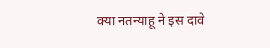क्या नतन्याहू ने इस दावे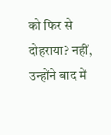को फिर से दोहराया? नहीं, उन्होंने बाद में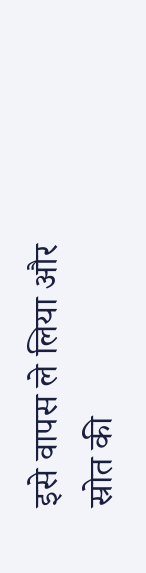इसे वापस ले लिया और स्रोत की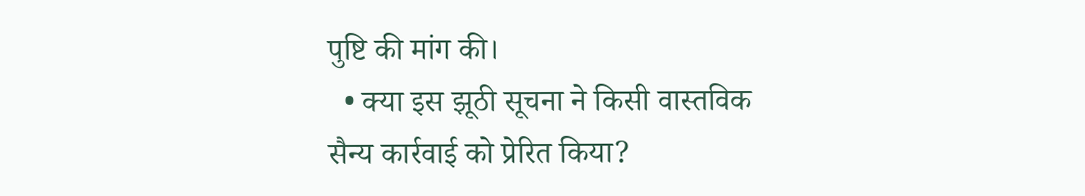पुष्टि की मांग की।
  • क्या इस झूठी सूचना ने किसी वास्तविक सैन्य कार्रवाई को प्रेरित किया?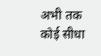अभी तक कोई सीधा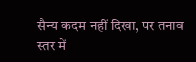सैन्य कदम नहीं दिखा, पर तनाव स्तर में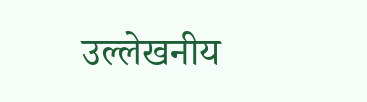उल्लेखनीय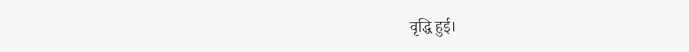वृद्धि हुई।